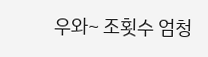우와~ 조횟수 엄청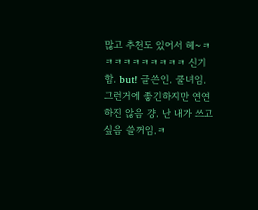많고 추천도 있어서 헤~ㅋㅋㅋㅋㅋㅋㅋㅋㅋㅋ 신기함. but! 글쓴인. 쿨녀임. 그런거에 좋긴하지만 연연하진 않음 걍. 난 내가 쓰고 싶음 쓸꺼임.ㅋ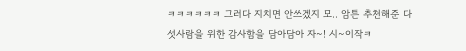ㅋㅋㅋㅋㅋㅋ 그러다 지치면 안쓰겠지 모.. 암튼 추천해준 다섯사람을 위한 감사함을 담아담아 자~! 시~이작ㅋ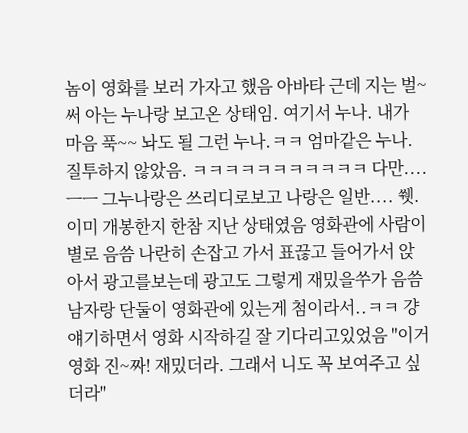놈이 영화를 보러 가자고 했음 아바타 근데 지는 벌~써 아는 누나랑 보고온 상태임. 여기서 누나. 내가 마음 푹~~ 놔도 될 그런 누나.ㅋㅋ 엄마같은 누나. 질투하지 않았음. ㅋㅋㅋㅋㅋㅋㅋㅋㅋㅋㅋ 다만....ㅡㅡ 그누나랑은 쓰리디로보고 나랑은 일반.... 쒯. 이미 개봉한지 한참 지난 상태였음 영화관에 사람이 별로 음씀 나란히 손잡고 가서 표끊고 들어가서 앉아서 광고를보는데 광고도 그렇게 재밌을쑤가 음씀 남자랑 단둘이 영화관에 있는게 첨이라서..ㅋㅋ 걍 얘기하면서 영화 시작하길 잘 기다리고있었음 "이거 영화 진~짜! 재밌더라. 그래서 니도 꼭 보여주고 싶더라"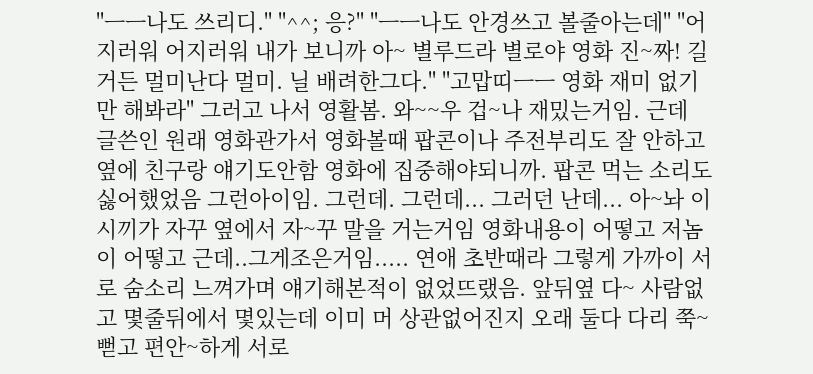"ㅡㅡ나도 쓰리디." "^^; 응?" "ㅡㅡ나도 안경쓰고 볼줄아는데" "어지러워 어지러워 내가 보니까 아~ 별루드라 별로야 영화 진~짜! 길거든 멀미난다 멀미. 닐 배려한그다." "고맙띠ㅡㅡ 영화 재미 없기만 해봐라" 그러고 나서 영활봄. 와~~우 겁~나 재밌는거임. 근데 글쓴인 원래 영화관가서 영화볼때 팝콘이나 주전부리도 잘 안하고 옆에 친구랑 얘기도안함 영화에 집중해야되니까. 팝콘 먹는 소리도 싫어했었음 그런아이임. 그런데. 그런데... 그러던 난데... 아~놔 이시끼가 자꾸 옆에서 자~꾸 말을 거는거임 영화내용이 어떻고 저놈이 어떻고 근데..그게조은거임..... 연애 초반때라 그렇게 가까이 서로 숨소리 느껴가며 얘기해본적이 없었뜨랬음. 앞뒤옆 다~ 사람없고 몇줄뒤에서 몇있는데 이미 머 상관없어진지 오래 둘다 다리 쭉~ 뻗고 편안~하게 서로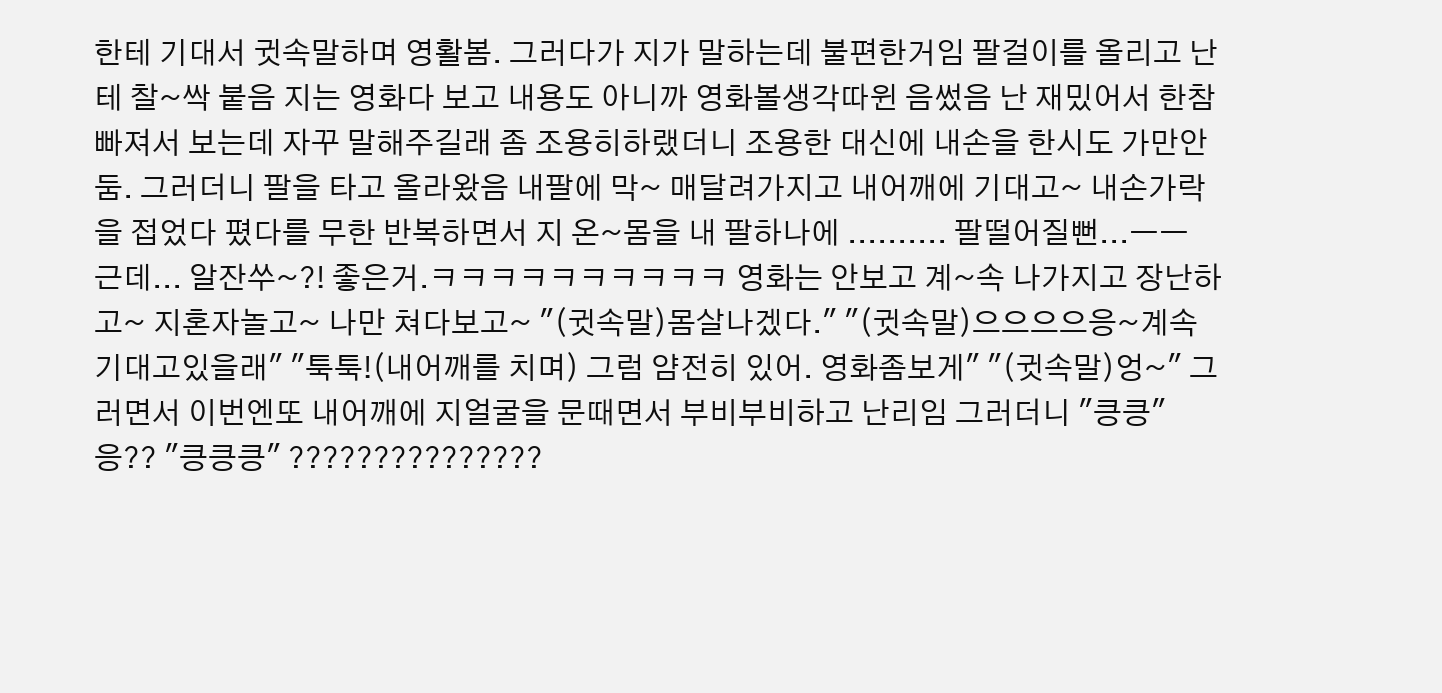한테 기대서 귓속말하며 영활봄. 그러다가 지가 말하는데 불편한거임 팔걸이를 올리고 난테 찰~싹 붙음 지는 영화다 보고 내용도 아니까 영화볼생각따윈 음썼음 난 재밌어서 한참 빠져서 보는데 자꾸 말해주길래 좀 조용히하랬더니 조용한 대신에 내손을 한시도 가만안둠. 그러더니 팔을 타고 올라왔음 내팔에 막~ 매달려가지고 내어깨에 기대고~ 내손가락을 접었다 폈다를 무한 반복하면서 지 온~몸을 내 팔하나에 .......... 팔떨어질뻔...ㅡㅡ 근데... 알잔쑤~?! 좋은거.ㅋㅋㅋㅋㅋㅋㅋㅋㅋㅋ 영화는 안보고 계~속 나가지고 장난하고~ 지혼자놀고~ 나만 쳐다보고~ "(귓속말)몸살나겠다." "(귓속말)으으으으응~계속 기대고있을래" "툭툭!(내어깨를 치며) 그럼 얌전히 있어. 영화좀보게" "(귓속말)엉~" 그러면서 이번엔또 내어깨에 지얼굴을 문때면서 부비부비하고 난리임 그러더니 "킁킁" 응?? "킁킁킁" ???????????????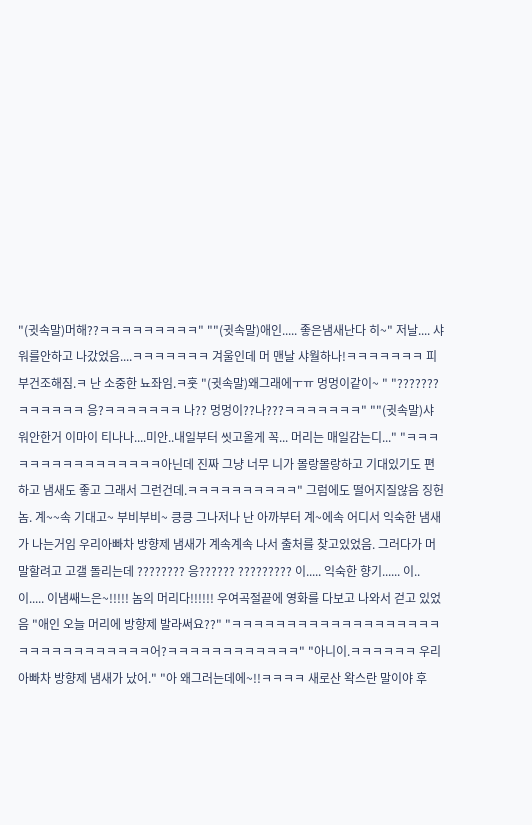"(귓속말)머해??ㅋㅋㅋㅋㅋㅋㅋㅋㅋ" ""(귓속말)애인..... 좋은냄새난다 히~" 저날.... 샤워를안하고 나갔었음....ㅋㅋㅋㅋㅋㅋㅋ 겨울인데 머 맨날 샤월하나!ㅋㅋㅋㅋㅋㅋㅋ 피부건조해짐.ㅋ 난 소중한 뇨좌임.ㅋ훗 "(귓속말)왜그래에ㅜㅠ 멍멍이같이~ " "???????ㅋㅋㅋㅋㅋㅋ 응?ㅋㅋㅋㅋㅋㅋㅋ 나?? 멍멍이??나???ㅋㅋㅋㅋㅋㅋㅋ" ""(귓속말)샤워안한거 이마이 티나나....미안..내일부터 씻고올게 꼭... 머리는 매일감는디..." "ㅋㅋㅋㅋㅋㅋㅋㅋㅋㅋㅋㅋㅋㅋㅋㅋ아닌데 진짜 그냥 너무 니가 몰랑몰랑하고 기대있기도 편하고 냄새도 좋고 그래서 그런건데.ㅋㅋㅋㅋㅋㅋㅋㅋㅋㅋ" 그럼에도 떨어지질않음 징헌놈. 계~~속 기대고~ 부비부비~ 킁킁 그나저나 난 아까부터 계~에속 어디서 익숙한 냄새가 나는거임 우리아빠차 방향제 냄새가 계속계속 나서 출처를 찾고있었음. 그러다가 머 말할려고 고갤 돌리는데 ???????? 응?????? ????????? 이..... 익숙한 향기...... 이.. 이..... 이냄쌔느은~!!!!! 놈의 머리다!!!!!! 우여곡절끝에 영화를 다보고 나와서 걷고 있었음 "애인 오늘 머리에 방향제 발라써요??" "ㅋㅋㅋㅋㅋㅋㅋㅋㅋㅋㅋㅋㅋㅋㅋㅋㅋㅋㅋㅋㅋㅋㅋㅋㅋㅋㅋㅋㅋㅋㅋ어?ㅋㅋㅋㅋㅋㅋㅋㅋㅋㅋㅋㅋ" "아니이.ㅋㅋㅋㅋㅋㅋ 우리아빠차 방향제 냄새가 났어." "아 왜그러는데에~!!ㅋㅋㅋㅋ 새로산 왁스란 말이야 후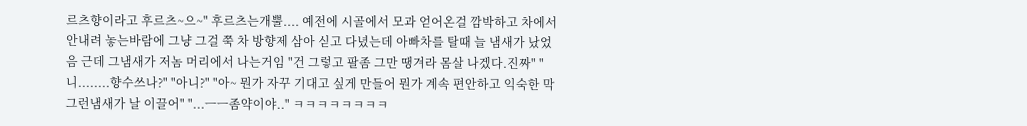르츠향이라고 후르츠~으~" 후르츠는개뿔.... 예전에 시골에서 모과 얻어온걸 깜박하고 차에서 안내려 놓는바람에 그냥 그걸 쭉 차 방향제 삼아 싣고 다녔는데 아빠차를 탈때 늘 냄새가 났었음 근데 그냄새가 저놈 머리에서 나는거임 "건 그렇고 팔좀 그만 땡겨라 몸살 나겠다.진짜" "니........향수쓰나?" "아니?" "아~ 뭔가 자꾸 기대고 싶게 만들어 뭔가 계속 편안하고 익숙한 막 그런냄새가 날 이끌어" "...ㅡㅡ좀약이야.." ㅋㅋㅋㅋㅋㅋㅋㅋ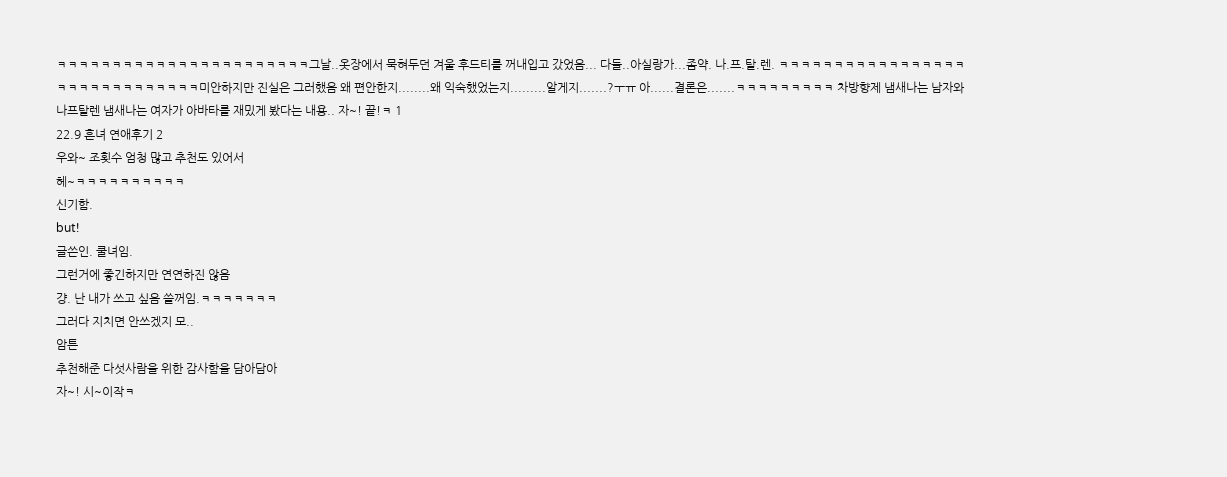ㅋㅋㅋㅋㅋㅋㅋㅋㅋㅋㅋㅋㅋㅋㅋㅋㅋㅋㅋㅋㅋㅋㅋ그날..옷장에서 묵혀두던 겨울 후드티를 꺼내입고 갔었음... 다들..아실랑가...좀약. 나.프.탈.렌. ㅋㅋㅋㅋㅋㅋㅋㅋㅋㅋㅋㅋㅋㅋㅋㅋㅋㅋㅋㅋㅋㅋㅋㅋㅋㅋㅋㅋㅋㅋ미안하지만 진실은 그러했음 왜 편안한지........왜 익숙했었는지.........알게지.......?ㅜㅠ 아......결론은.......ㅋㅋㅋㅋㅋㅋㅋㅋㅋ 차방향제 냄새나는 남자와 나프탈렌 냄새나는 여자가 아바타를 재밌게 봤다는 내용.. 자~! 끝!ㅋ 1
22.9 흔녀 연애후기 2
우와~ 조횟수 엄청 많고 추천도 있어서
헤~ㅋㅋㅋㅋㅋㅋㅋㅋㅋㅋ
신기함.
but!
글쓴인. 쿨녀임.
그런거에 좋긴하지만 연연하진 않음
걍. 난 내가 쓰고 싶음 쓸꺼임.ㅋㅋㅋㅋㅋㅋㅋ
그러다 지치면 안쓰겠지 모..
암튼
추천해준 다섯사람을 위한 감사함을 담아담아
자~! 시~이작ㅋ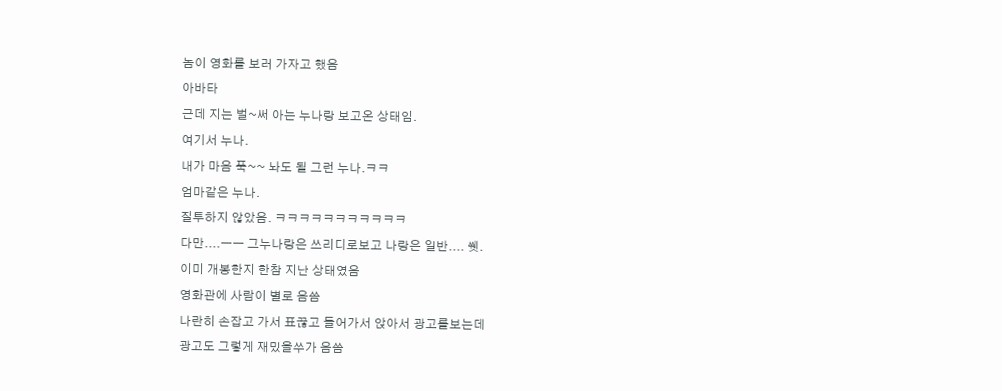놈이 영화를 보러 가자고 했음
아바타
근데 지는 벌~써 아는 누나랑 보고온 상태임.
여기서 누나.
내가 마음 푹~~ 놔도 될 그런 누나.ㅋㅋ
엄마같은 누나.
질투하지 않았음. ㅋㅋㅋㅋㅋㅋㅋㅋㅋㅋㅋ
다만....ㅡㅡ 그누나랑은 쓰리디로보고 나랑은 일반.... 쒯.
이미 개봉한지 한참 지난 상태였음
영화관에 사람이 별로 음씀
나란히 손잡고 가서 표끊고 들어가서 앉아서 광고를보는데
광고도 그렇게 재밌을쑤가 음씀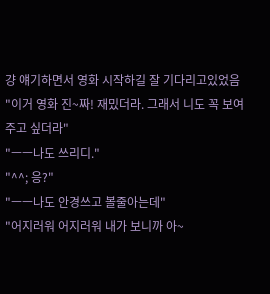걍 얘기하면서 영화 시작하길 잘 기다리고있었음
"이거 영화 진~짜! 재밌더라. 그래서 니도 꼭 보여주고 싶더라"
"ㅡㅡ나도 쓰리디."
"^^; 응?"
"ㅡㅡ나도 안경쓰고 볼줄아는데"
"어지러워 어지러워 내가 보니까 아~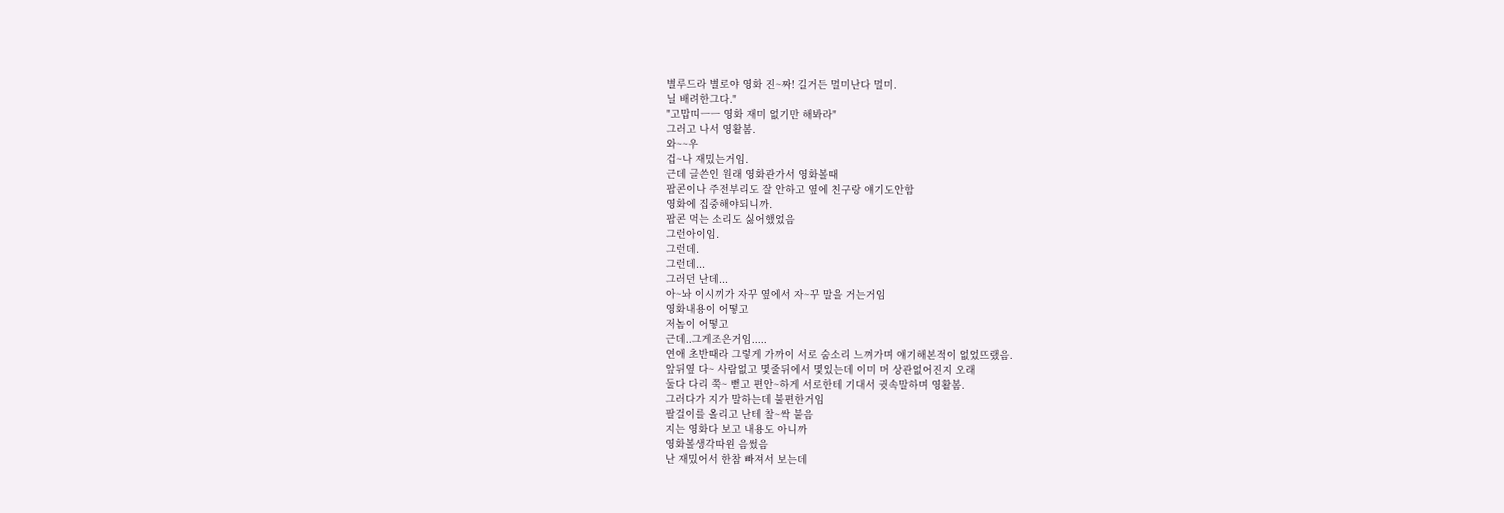별루드라 별로야 영화 진~짜! 길거든 멀미난다 멀미.
닐 배려한그다."
"고맙띠ㅡㅡ 영화 재미 없기만 해봐라"
그러고 나서 영활봄.
와~~우
겁~나 재밌는거임.
근데 글쓴인 원래 영화관가서 영화볼때
팝콘이나 주전부리도 잘 안하고 옆에 친구랑 얘기도안함
영화에 집중해야되니까.
팝콘 먹는 소리도 싫어했었음
그런아이임.
그런데.
그런데...
그러던 난데...
아~놔 이시끼가 자꾸 옆에서 자~꾸 말을 거는거임
영화내용이 어떻고
저놈이 어떻고
근데..그게조은거임.....
연애 초반때라 그렇게 가까이 서로 숨소리 느껴가며 얘기해본적이 없었뜨랬음.
앞뒤옆 다~ 사람없고 몇줄뒤에서 몇있는데 이미 머 상관없어진지 오래
둘다 다리 쭉~ 뻗고 편안~하게 서로한테 기대서 귓속말하며 영활봄.
그러다가 지가 말하는데 불편한거임
팔걸이를 올리고 난테 찰~싹 붙음
지는 영화다 보고 내용도 아니까
영화볼생각따윈 음썼음
난 재밌어서 한참 빠져서 보는데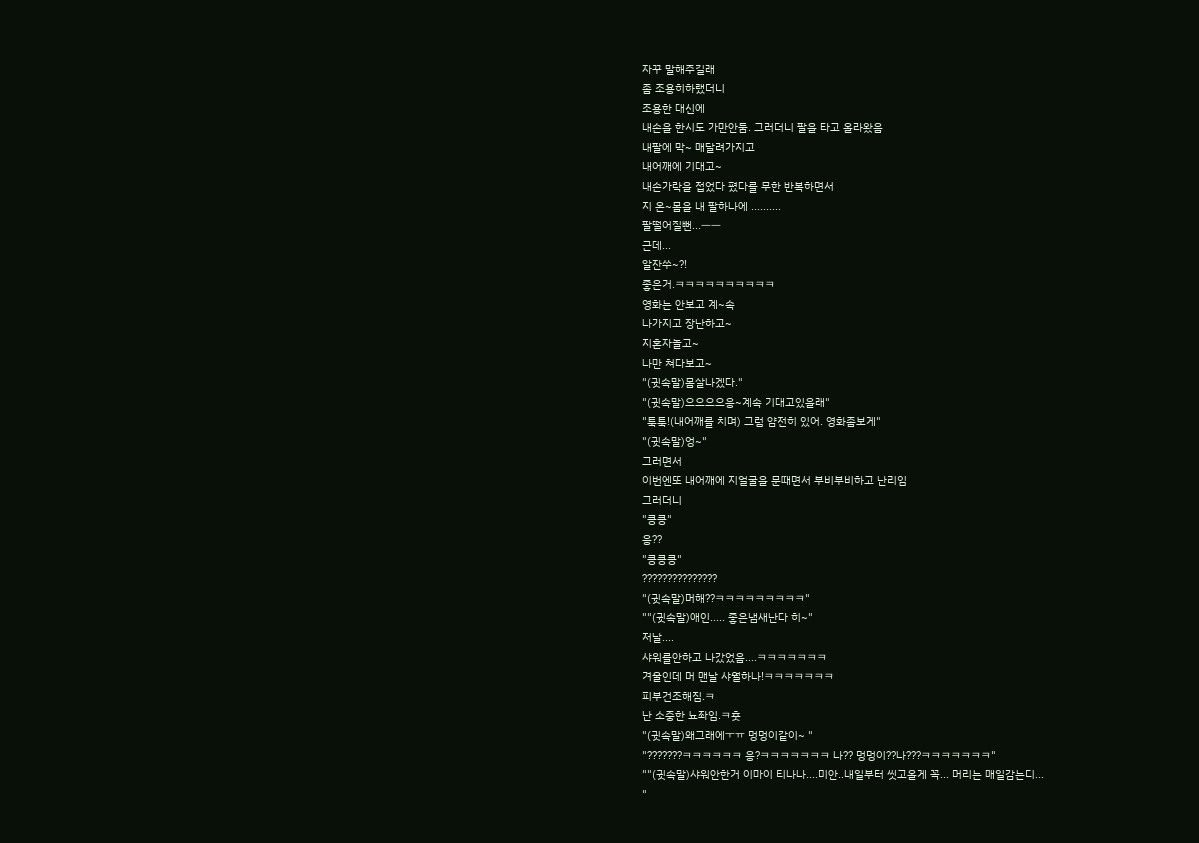자꾸 말해주길래
좀 조용히하랬더니
조용한 대신에
내손을 한시도 가만안둠. 그러더니 팔을 타고 올라왔음
내팔에 막~ 매달려가지고
내어깨에 기대고~
내손가락을 접었다 폈다를 무한 반복하면서
지 온~몸을 내 팔하나에 ..........
팔떨어질뻔...ㅡㅡ
근데...
알잔쑤~?!
좋은거.ㅋㅋㅋㅋㅋㅋㅋㅋㅋㅋ
영화는 안보고 계~속
나가지고 장난하고~
지혼자놀고~
나만 쳐다보고~
"(귓속말)몸살나겠다."
"(귓속말)으으으으응~계속 기대고있을래"
"툭툭!(내어깨를 치며) 그럼 얌전히 있어. 영화좀보게"
"(귓속말)엉~"
그러면서
이번엔또 내어깨에 지얼굴을 문때면서 부비부비하고 난리임
그러더니
"킁킁"
응??
"킁킁킁"
???????????????
"(귓속말)머해??ㅋㅋㅋㅋㅋㅋㅋㅋㅋ"
""(귓속말)애인..... 좋은냄새난다 히~"
저날....
샤워를안하고 나갔었음....ㅋㅋㅋㅋㅋㅋㅋ
겨울인데 머 맨날 샤월하나!ㅋㅋㅋㅋㅋㅋㅋ
피부건조해짐.ㅋ
난 소중한 뇨좌임.ㅋ훗
"(귓속말)왜그래에ㅜㅠ 멍멍이같이~ "
"???????ㅋㅋㅋㅋㅋㅋ 응?ㅋㅋㅋㅋㅋㅋㅋ 나?? 멍멍이??나???ㅋㅋㅋㅋㅋㅋㅋ"
""(귓속말)샤워안한거 이마이 티나나....미안..내일부터 씻고올게 꼭... 머리는 매일감는디...
"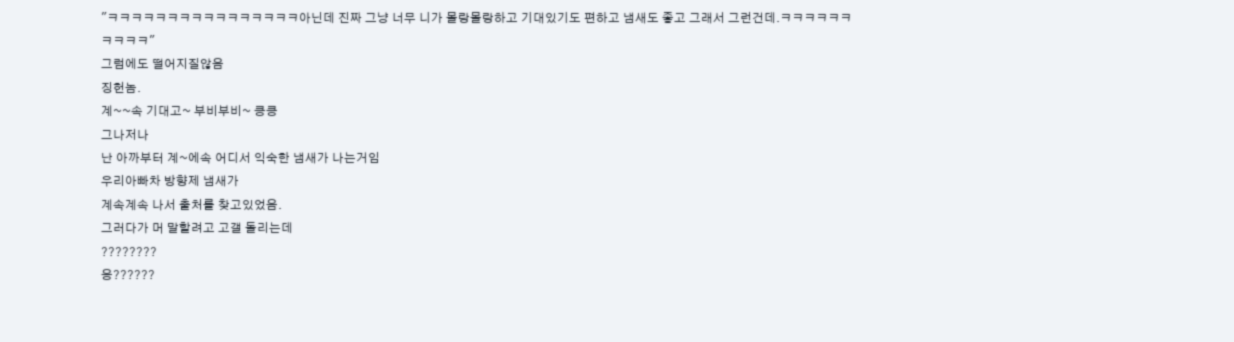"ㅋㅋㅋㅋㅋㅋㅋㅋㅋㅋㅋㅋㅋㅋㅋㅋ아닌데 진짜 그냥 너무 니가 몰랑몰랑하고 기대있기도 편하고 냄새도 좋고 그래서 그런건데.ㅋㅋㅋㅋㅋㅋㅋㅋㅋㅋ"
그럼에도 떨어지질않음
징헌놈.
계~~속 기대고~ 부비부비~ 킁킁
그나저나
난 아까부터 계~에속 어디서 익숙한 냄새가 나는거임
우리아빠차 방향제 냄새가
계속계속 나서 출처를 찾고있었음.
그러다가 머 말할려고 고갤 돌리는데
????????
응??????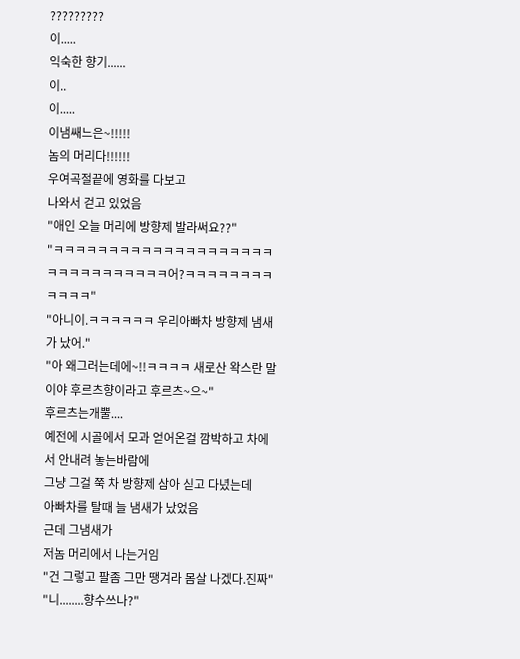?????????
이.....
익숙한 향기......
이..
이.....
이냄쌔느은~!!!!!
놈의 머리다!!!!!!
우여곡절끝에 영화를 다보고
나와서 걷고 있었음
"애인 오늘 머리에 방향제 발라써요??"
"ㅋㅋㅋㅋㅋㅋㅋㅋㅋㅋㅋㅋㅋㅋㅋㅋㅋㅋㅋㅋㅋㅋㅋㅋㅋㅋㅋㅋㅋㅋㅋ어?ㅋㅋㅋㅋㅋㅋㅋㅋㅋㅋㅋㅋ"
"아니이.ㅋㅋㅋㅋㅋㅋ 우리아빠차 방향제 냄새가 났어."
"아 왜그러는데에~!!ㅋㅋㅋㅋ 새로산 왁스란 말이야 후르츠향이라고 후르츠~으~"
후르츠는개뿔....
예전에 시골에서 모과 얻어온걸 깜박하고 차에서 안내려 놓는바람에
그냥 그걸 쭉 차 방향제 삼아 싣고 다녔는데
아빠차를 탈때 늘 냄새가 났었음
근데 그냄새가
저놈 머리에서 나는거임
"건 그렇고 팔좀 그만 땡겨라 몸살 나겠다.진짜"
"니........향수쓰나?"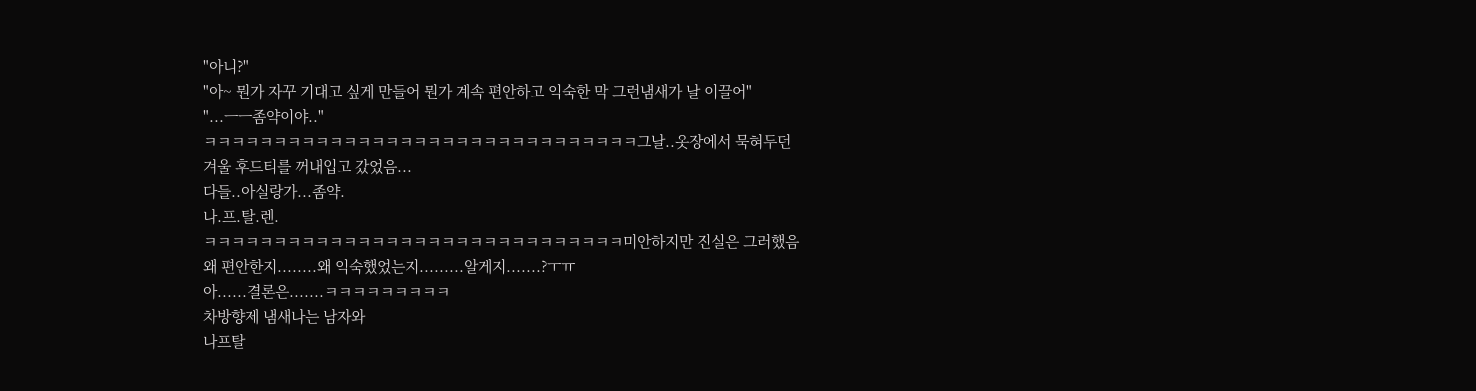"아니?"
"아~ 뭔가 자꾸 기대고 싶게 만들어 뭔가 계속 편안하고 익숙한 막 그런냄새가 날 이끌어"
"...ㅡㅡ좀약이야.."
ㅋㅋㅋㅋㅋㅋㅋㅋㅋㅋㅋㅋㅋㅋㅋㅋㅋㅋㅋㅋㅋㅋㅋㅋㅋㅋㅋㅋㅋㅋㅋ그날..옷장에서 묵혀두던
겨울 후드티를 꺼내입고 갔었음...
다들..아실랑가...좀약.
나.프.탈.렌.
ㅋㅋㅋㅋㅋㅋㅋㅋㅋㅋㅋㅋㅋㅋㅋㅋㅋㅋㅋㅋㅋㅋㅋㅋㅋㅋㅋㅋㅋㅋ미안하지만 진실은 그러했음
왜 편안한지........왜 익숙했었는지.........알게지.......?ㅜㅠ
아......결론은.......ㅋㅋㅋㅋㅋㅋㅋㅋㅋ
차방향제 냄새나는 남자와
나프탈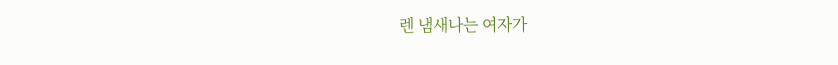렌 냄새나는 여자가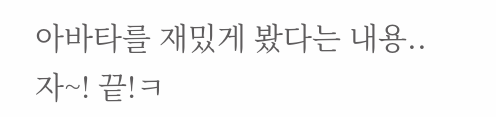아바타를 재밌게 봤다는 내용..
자~! 끝!ㅋ